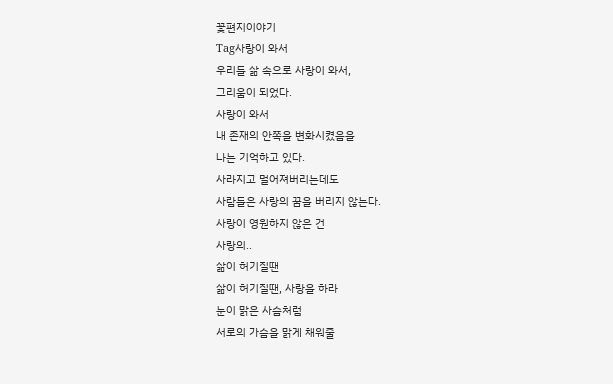꽃편지이야기
Tag사랑이 와서
우리들 삶 속으로 사랑이 와서,
그리움이 되었다.
사랑이 와서
내 존재의 안쪽을 변화시켰음을
나는 기억하고 있다.
사라지고 멀어져버리는데도
사람들은 사랑의 꿈을 버리지 않는다.
사랑이 영원하지 않은 건
사랑의..
삶이 허기질땐
삶이 허기질땐, 사랑을 하라
눈이 맑은 사슴처럼
서로의 가슴을 맑게 채워줄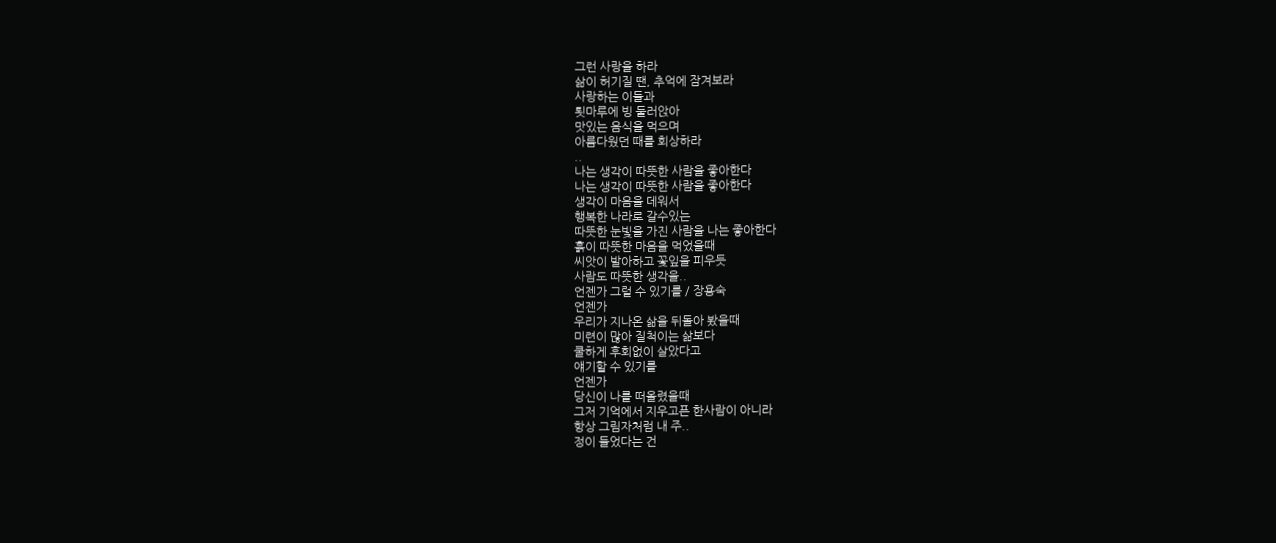그런 사랑을 하라
삶이 허기질 땐, 추억에 잠겨보라
사랑하는 이들과
툇마루에 빙 둘러앉아
맛있는 음식을 먹으며
아름다웠던 때를 회상하라
..
나는 생각이 따뜻한 사람을 좋아한다
나는 생각이 따뜻한 사람을 좋아한다
생각이 마음을 데워서
행복한 나라로 갈수있는
따뜻한 눈빛을 가진 사람을 나는 좋아한다
흙이 따뜻한 마음을 먹었을때
씨앗이 발아하고 꽃잎을 피우듯
사람도 따뜻한 생각을..
언젠가 그럴 수 있기를 / 장용숙
언젠가
우리가 지나온 삶을 뒤돌아 봤을때
미련이 많아 질척이는 삶보다
쿨하게 후회없이 살았다고
얘기할 수 있기를
언젠가
당신이 나를 떠올렸을때
그저 기억에서 지우고픈 한사람이 아니라
항상 그림자처럼 내 주..
정이 들었다는 건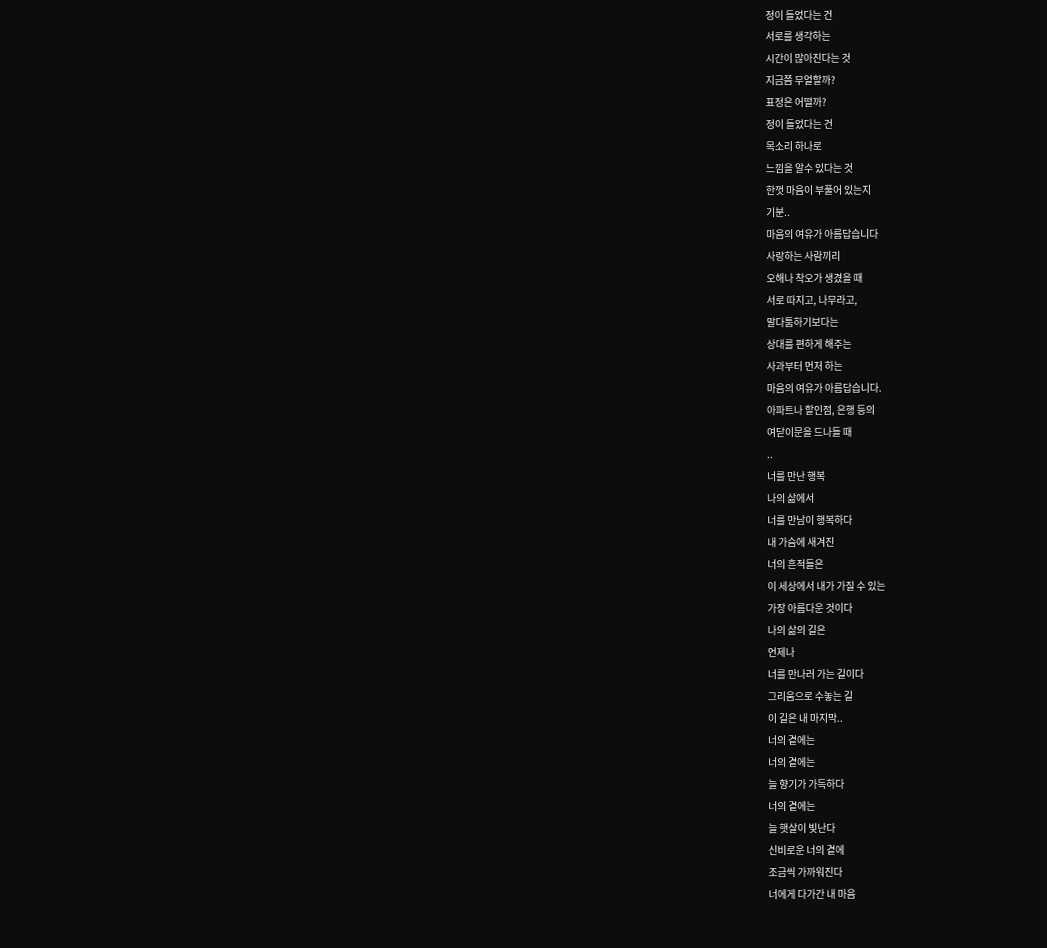정이 들었다는 건
서로를 생각하는
시간이 많아진다는 것
지금쯤 무얼할까?
표정은 어떨까?
정이 들었다는 건
목소리 하나로
느낌을 알수 있다는 것
한껏 마음이 부풀어 있는지
기분..
마음의 여유가 아름답습니다
사랑하는 사람끼리
오해나 착오가 생겼을 때
서로 따지고, 나무라고,
말다툼하기보다는
상대를 편하게 해주는
사과부터 먼저 하는
마음의 여유가 아름답습니다.
아파트나 할인점, 은행 등의
여닫이문을 드나들 때
..
너를 만난 행복
나의 삶에서
너를 만남이 행복하다
내 가슴에 새겨진
너의 흔적들은
이 세상에서 내가 가질 수 있는
가장 아름다운 것이다
나의 삶의 길은
언제나
너를 만나러 가는 길이다
그리움으로 수놓는 길
이 길은 내 마지막..
너의 곁에는
너의 곁에는
늘 향기가 가득하다
너의 곁에는
늘 햇살이 빛난다
신비로운 너의 곁에
조금씩 가까워진다
너에게 다가간 내 마음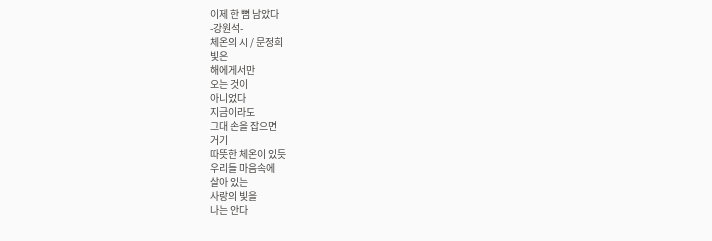이제 한 뼘 남았다
-강원석-
체온의 시 / 문정희
빛은
해에게서만
오는 것이
아니었다
지금이라도
그대 손을 잡으면
거기
따뜻한 체온이 있듯
우리들 마음속에
살아 있는
사랑의 빛을
나는 안다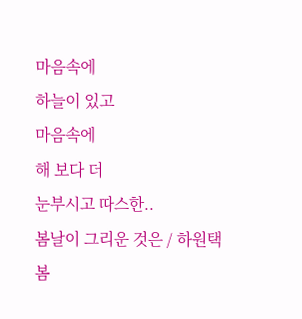마음속에
하늘이 있고
마음속에
해 보다 더
눈부시고 따스한..
봄날이 그리운 것은 / 하원택
봄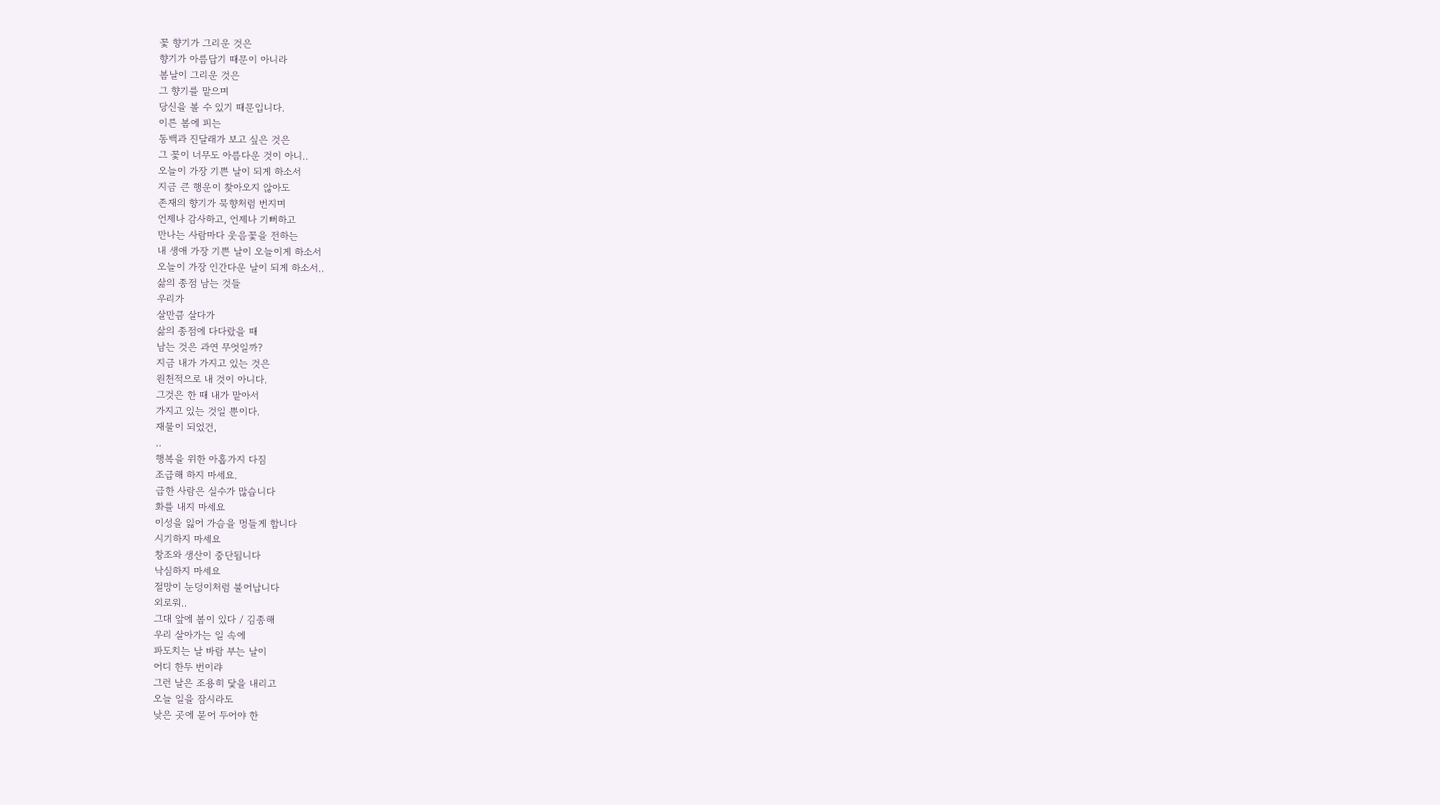꽃 향기가 그리운 것은
향기가 아름답기 때문이 아니라
봄날이 그리운 것은
그 향기를 맡으며
당신을 볼 수 있기 때문입니다.
이른 봄에 피는
동백과 진달래가 보고 싶은 것은
그 꽃이 너무도 아름다운 것이 아니..
오늘이 가장 기쁜 날이 되게 하소서
지금 큰 행운이 찾아오지 않아도
존재의 향기가 묵향처럼 번지며
언제나 감사하고, 언제나 기뻐하고
만나는 사람마다 웃음꽃을 전하는
내 생애 가장 기쁜 날이 오늘이게 하소서
오늘이 가장 인간다운 날이 되게 하소서..
삶의 종점 남는 것들
우리가
살만큼 살다가
삶의 종점에 다다랐을 때
남는 것은 과연 무엇일까?
지금 내가 가지고 있는 것은
원천적으로 내 것이 아니다.
그것은 한 때 내가 맡아서
가지고 있는 것일 뿐이다.
재물이 되었건,
..
행복을 위한 아홉가지 다짐
조급해 하지 마세요.
급한 사람은 실수가 많습니다
화를 내지 마세요
이성을 잃어 가슴을 멍들게 합니다
시기하지 마세요
창조와 생산이 중단됩니다
낙심하지 마세요
절망이 눈덩이처럼 불어납니다
외로워..
그대 앞에 봄이 있다 / 김종해
우리 살아가는 일 속에
파도치는 날 바람 부는 날이
어디 한두 번이랴
그런 날은 조용히 닻을 내리고
오늘 일을 잠시라도
낮은 곳에 묻어 두어야 한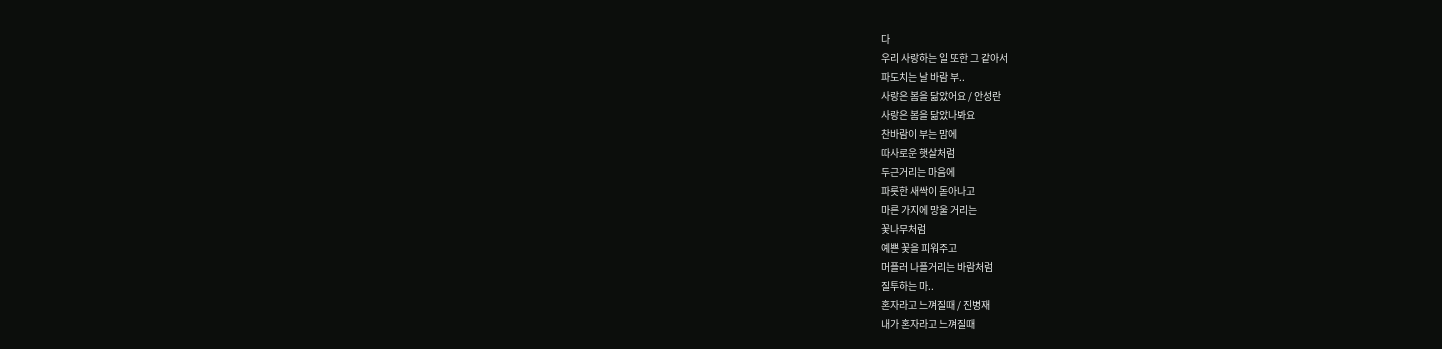다
우리 사랑하는 일 또한 그 같아서
파도치는 날 바람 부..
사랑은 봄을 닮았어요 / 안성란
사랑은 봄을 닮았나봐요
찬바람이 부는 맘에
따사로운 햇살처럼
두근거리는 마음에
파릇한 새싹이 돋아나고
마른 가지에 망울 거리는
꽃나무처럼
예쁜 꽃을 피워주고
머플러 나플거리는 바람처럼
질투하는 마..
혼자라고 느껴질때 / 진병재
내가 혼자라고 느껴질때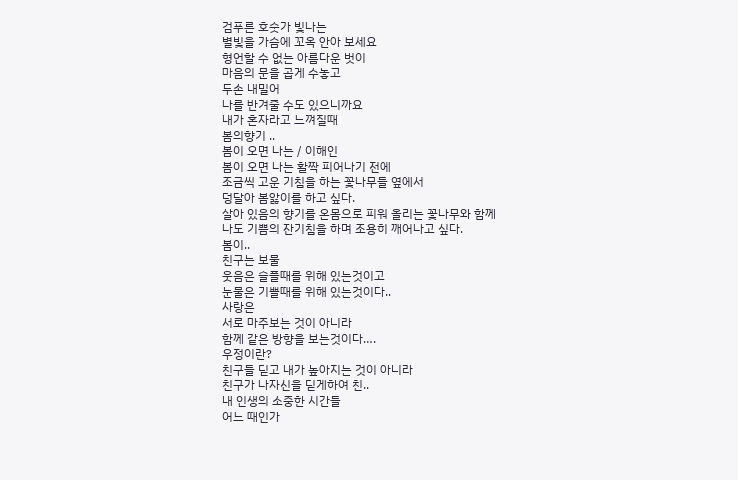검푸른 호숫가 빛나는
별빛을 가슴에 꼬옥 안아 보세요
형언할 수 없는 아름다운 벗이
마음의 문을 곱게 수놓고
두손 내밀어
나를 반겨줄 수도 있으니까요
내가 혼자라고 느껴질때
봄의향기 ..
봄이 오면 나는 / 이해인
봄이 오면 나는 활짝 피어나기 전에
조금씩 고운 기침을 하는 꽃나무들 옆에서
덩달아 봄앓이를 하고 싶다.
살아 있음의 향기를 온몸으로 피워 올리는 꽃나무와 함께
나도 기쁨의 잔기침을 하며 조용히 깨어나고 싶다.
봄이..
친구는 보물
웃음은 슬플때를 위해 있는것이고
눈물은 기쁠때를 위해 있는것이다..
사랑은
서로 마주보는 것이 아니라
함께 같은 방향을 보는것이다….
우정이란?
친구들 딛고 내가 높아지는 것이 아니라
친구가 나자신을 딛게하여 친..
내 인생의 소중한 시간들
어느 때인가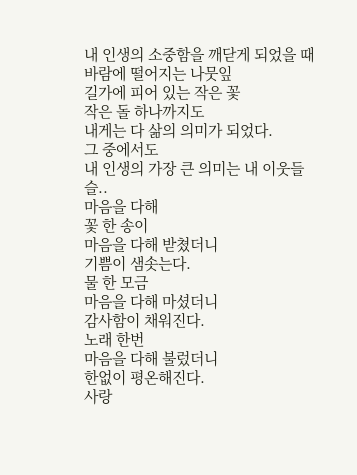내 인생의 소중함을 깨닫게 되었을 때
바람에 떨어지는 나뭇잎
길가에 피어 있는 작은 꽃
작은 돌 하나까지도
내게는 다 삶의 의미가 되었다.
그 중에서도
내 인생의 가장 큰 의미는 내 이웃들
슬..
마음을 다해
꽃 한 송이
마음을 다해 받쳤더니
기쁨이 샘솟는다.
물 한 모금
마음을 다해 마셨더니
감사함이 채워진다.
노래 한번
마음을 다해 불렀더니
한없이 평온해진다.
사랑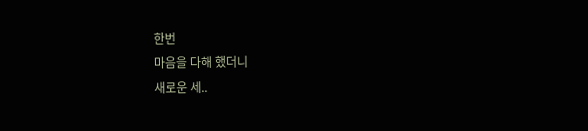한번
마음을 다해 했더니
새로운 세..